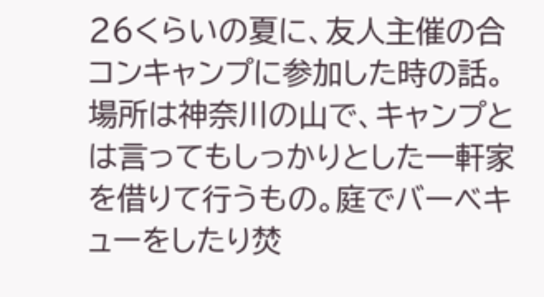26くらいの夏に、友人主催の合コンキャンプに参加した時の話。
場所は神奈川の山で、キャンプとは言ってもしっかりとした一軒家を借りて行うもの。庭でバーベキューをしたり焚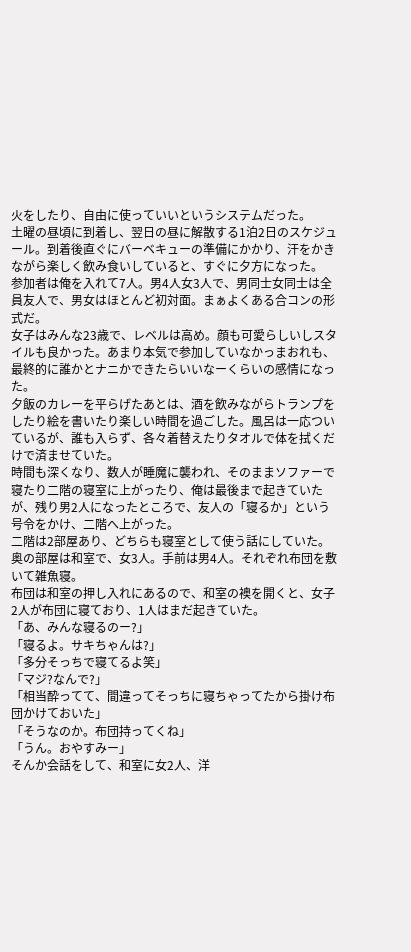火をしたり、自由に使っていいというシステムだった。
土曜の昼頃に到着し、翌日の昼に解散する1泊2日のスケジュール。到着後直ぐにバーベキューの準備にかかり、汗をかきながら楽しく飲み食いしていると、すぐに夕方になった。
参加者は俺を入れて7人。男4人女3人で、男同士女同士は全員友人で、男女はほとんど初対面。まぁよくある合コンの形式だ。
女子はみんな23歳で、レベルは高め。顔も可愛らしいしスタイルも良かった。あまり本気で参加していなかっまおれも、最終的に誰かとナニかできたらいいなーくらいの感情になった。
夕飯のカレーを平らげたあとは、酒を飲みながらトランプをしたり絵を書いたり楽しい時間を過ごした。風呂は一応ついているが、誰も入らず、各々着替えたりタオルで体を拭くだけで済ませていた。
時間も深くなり、数人が睡魔に襲われ、そのままソファーで寝たり二階の寝室に上がったり、俺は最後まで起きていたが、残り男2人になったところで、友人の「寝るか」という号令をかけ、二階へ上がった。
二階は2部屋あり、どちらも寝室として使う話にしていた。奥の部屋は和室で、女3人。手前は男4人。それぞれ布団を敷いて雑魚寝。
布団は和室の押し入れにあるので、和室の襖を開くと、女子2人が布団に寝ており、1人はまだ起きていた。
「あ、みんな寝るのー?」
「寝るよ。サキちゃんは?」
「多分そっちで寝てるよ笑」
「マジ?なんで?」
「相当酔ってて、間違ってそっちに寝ちゃってたから掛け布団かけておいた」
「そうなのか。布団持ってくね」
「うん。おやすみー」
そんか会話をして、和室に女2人、洋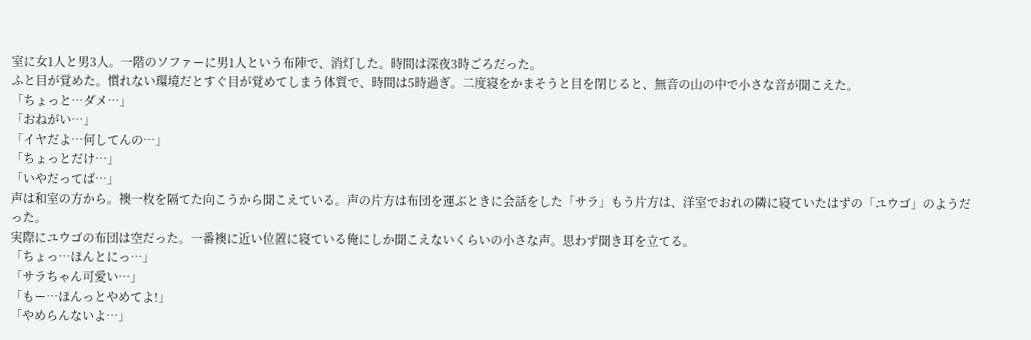室に女1人と男3人。一階のソファーに男1人という布陣で、消灯した。時間は深夜3時ごろだった。
ふと目が覚めた。慣れない環境だとすぐ目が覚めてしまう体質で、時間は5時過ぎ。二度寝をかまそうと目を閉じると、無音の山の中で小さな音が聞こえた。
「ちょっと…ダメ…」
「おねがい…」
「イヤだよ…何してんの…」
「ちょっとだけ…」
「いやだってば…」
声は和室の方から。襖一枚を隔てた向こうから聞こえている。声の片方は布団を運ぶときに会話をした「サラ」もう片方は、洋室でおれの隣に寝ていたはずの「ユウゴ」のようだった。
実際にユウゴの布団は空だった。一番襖に近い位置に寝ている俺にしか聞こえないくらいの小さな声。思わず聞き耳を立てる。
「ちょっ…ほんとにっ…」
「サラちゃん可愛い…」
「もー…ほんっとやめてよ!」
「やめらんないよ…」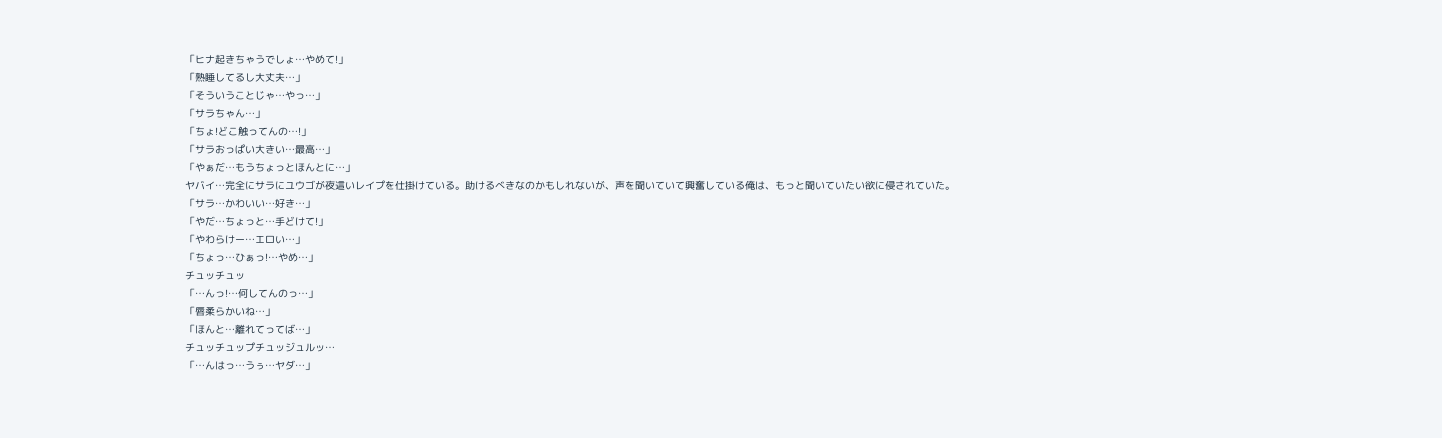「ヒナ起きちゃうでしょ…やめて!」
「熟睡してるし大丈夫…」
「そういうことじゃ…やっ…」
「サラちゃん…」
「ちょ!どこ触ってんの…!」
「サラおっぱい大きい…最高…」
「やぁだ…もうちょっとほんとに…」
ヤバイ…完全にサラにユウゴが夜這いレイプを仕掛けている。助けるべきなのかもしれないが、声を聞いていて興奮している俺は、もっと聞いていたい欲に侵されていた。
「サラ…かわいい…好き…」
「やだ…ちょっと…手どけて!」
「やわらけー…エロい…」
「ちょっ…ひぁっ!…やめ…」
チュッチュッ
「…んっ!…何してんのっ…」
「唇柔らかいね…」
「ほんと…離れてってば…」
チュッチュップチュッジュルッ…
「…んはっ…うぅ…ヤダ…」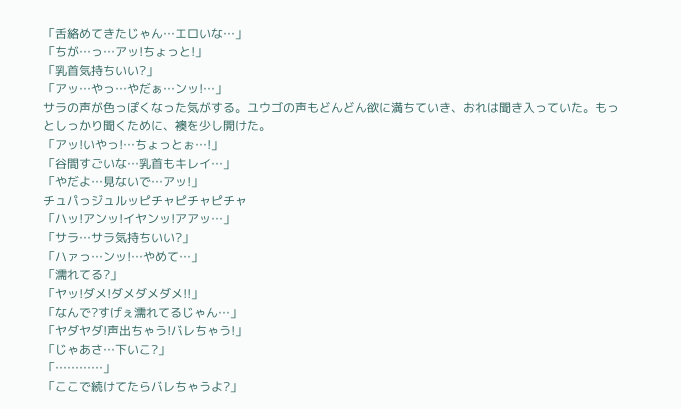「舌絡めてきたじゃん…エロいな…」
「ちが…っ…アッ!ちょっと!」
「乳首気持ちいい?」
「アッ…やっ…やだぁ…ンッ!…」
サラの声が色っぽくなった気がする。ユウゴの声もどんどん欲に満ちていき、おれは聞き入っていた。もっとしっかり聞くために、襖を少し開けた。
「アッ!いやっ!…ちょっとぉ…!」
「谷間すごいな…乳首もキレイ…」
「やだよ…見ないで…アッ!」
チュパっジュルッピチャピチャピチャ
「ハッ!アンッ!イヤンッ!アアッ…」
「サラ…サラ気持ちいい?」
「ハァっ…ンッ!…やめて…」
「濡れてる?」
「ヤッ!ダメ!ダメダメダメ!!」
「なんで?すげぇ濡れてるじゃん…」
「ヤダヤダ!声出ちゃう!バレちゃう!」
「じゃあさ…下いこ?」
「…………」
「ここで続けてたらバレちゃうよ?」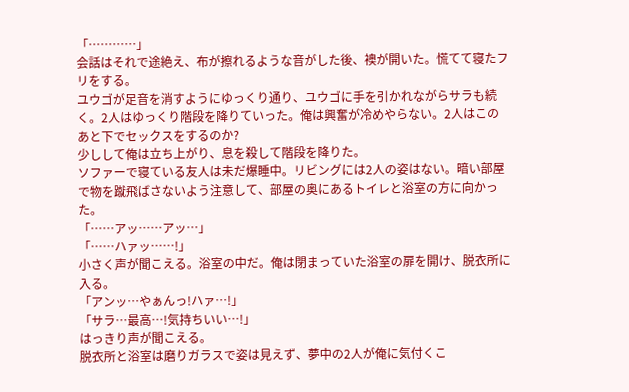「…………」
会話はそれで途絶え、布が擦れるような音がした後、襖が開いた。慌てて寝たフリをする。
ユウゴが足音を消すようにゆっくり通り、ユウゴに手を引かれながらサラも続く。2人はゆっくり階段を降りていった。俺は興奮が冷めやらない。2人はこのあと下でセックスをするのか?
少しして俺は立ち上がり、息を殺して階段を降りた。
ソファーで寝ている友人は未だ爆睡中。リビングには2人の姿はない。暗い部屋で物を蹴飛ばさないよう注意して、部屋の奥にあるトイレと浴室の方に向かった。
「……アッ……アッ…」
「……ハァッ……!」
小さく声が聞こえる。浴室の中だ。俺は閉まっていた浴室の扉を開け、脱衣所に入る。
「アンッ…やぁんっ!ハァ…!」
「サラ…最高…!気持ちいい…!」
はっきり声が聞こえる。
脱衣所と浴室は磨りガラスで姿は見えず、夢中の2人が俺に気付くこ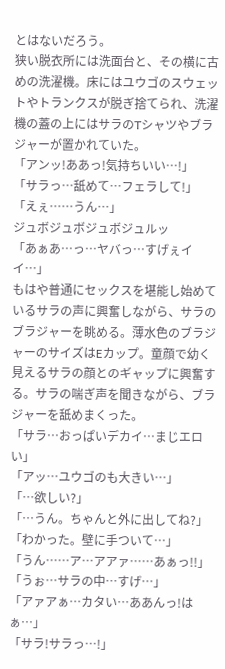とはないだろう。
狭い脱衣所には洗面台と、その横に古めの洗濯機。床にはユウゴのスウェットやトランクスが脱ぎ捨てられ、洗濯機の蓋の上にはサラのTシャツやブラジャーが置かれていた。
「アンッ!ああっ!気持ちいい…!」
「サラっ…舐めて…フェラして!」
「えぇ……うん…」
ジュボジュボジュボジュルッ
「あぁあ…っ…ヤバっ…すげぇイイ…」
もはや普通にセックスを堪能し始めているサラの声に興奮しながら、サラのブラジャーを眺める。薄水色のブラジャーのサイズはEカップ。童顔で幼く見えるサラの顔とのギャップに興奮する。サラの喘ぎ声を聞きながら、ブラジャーを舐めまくった。
「サラ…おっぱいデカイ…まじエロい」
「アッ…ユウゴのも大きい…」
「…欲しい?」
「…うん。ちゃんと外に出してね?」
「わかった。壁に手ついて…」
「うん……ア…アアァ……あぁっ!!」
「うぉ…サラの中…すげ…」
「アァアぁ…カタい…ああんっ!はぁ…」
「サラ!サラっ…!」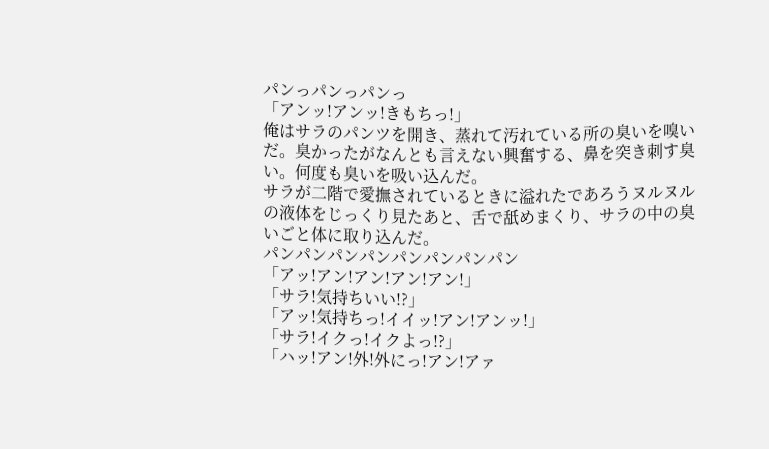パンっパンっパンっ
「アンッ!アンッ!きもちっ!」
俺はサラのパンツを開き、蒸れて汚れている所の臭いを嗅いだ。臭かったがなんとも言えない興奮する、鼻を突き刺す臭い。何度も臭いを吸い込んだ。
サラが二階で愛撫されているときに溢れたであろうヌルヌルの液体をじっくり見たあと、舌で舐めまくり、サラの中の臭いごと体に取り込んだ。
パンパンパンパンパンパンパンパン
「アッ!アン!アン!アン!アン!」
「サラ!気持ちいい!?」
「アッ!気持ちっ!イイッ!アン!アンッ!」
「サラ!イクっ!イクよっ!?」
「ハッ!アン!外!外にっ!アン!アァ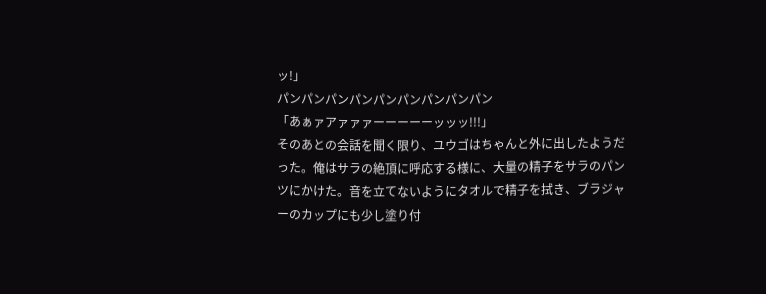ッ!」
パンパンパンパンパンパンパンパンパン
「あぁァアァァァーーーーーッッッ!!!」
そのあとの会話を聞く限り、ユウゴはちゃんと外に出したようだった。俺はサラの絶頂に呼応する様に、大量の精子をサラのパンツにかけた。音を立てないようにタオルで精子を拭き、ブラジャーのカップにも少し塗り付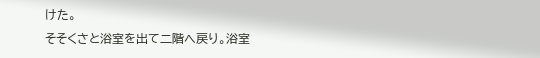けた。
そそくさと浴室を出て二階へ戻り。浴室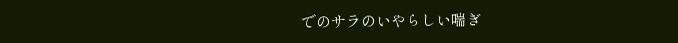でのサラのいやらしい喘ぎ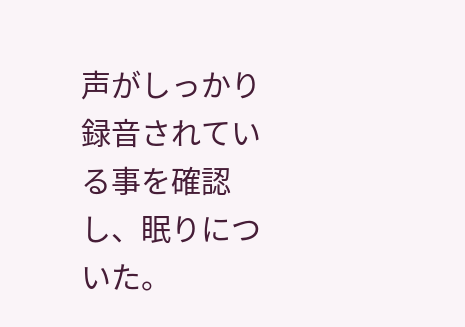声がしっかり録音されている事を確認し、眠りについた。